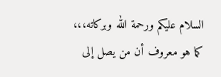السلام عليكم ورحمة الله وبركاته،،،
كما هو معروف أن من يصل إلى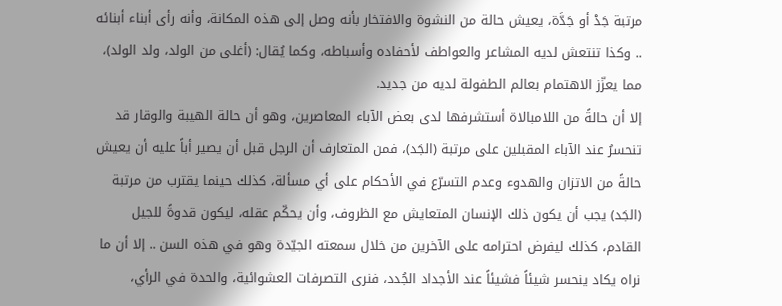مرتبة جَدْ أو جَدَّة، يعيش حالة من النشوة والافتخار بأنه وصل إلى هذه المكانة، وأنه رأى أبناء أبنائه .. وكذا تنتعش لديه المشاعر والعواطف لأحفاده وأسباطه، وكما يُقال: (أغلى من الولد، ولد الولد)، مما يعزّز الاهتمام بعالم الطفولة لديه من جديد.
إلا أن حالةً من اللامبالاة أستشرفها لدى بعض الآباء المعاصرين، وهو أن حالة الهيبة والوقار قد تنحسرُ عند الآباء المقبلين على مرتبة (الجَد)، فمن المتعارف أن الرجل قبل أن يصير أباً عليه أن يعيش حالةً من الاتزان والهدوء وعدم التسرّع في الأحكام على أي مسألة، كذلك حينما يقترب من مرتبة (الجَد) يجب أن يكون ذلك الإنسان المتعايش مع الظروف، وأن يحكّم عقله، ليكون قدوةً للجيل القادم، كذلك ليفرض احترامه على الآخرين من خلال سمعته الجيّدة وهو في هذه السن .. إلا أن ما نراه يكاد ينحسر شيئاً فشيئاً عند الأجداد الجُدد، فنرى التصرفات العشوائية، والحدة في الرأي،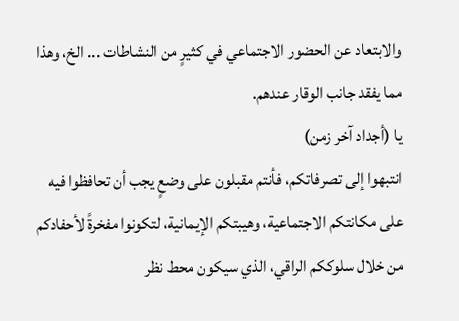والابتعاد عن الحضور الاجتماعي في كثيرٍ من النشاطات ... الخ، وهذا مما يفقد جانب الوقار عندهم.
يا (أجداد آخر زمن)
انتبهوا إلى تصرفاتكم، فأنتم مقبلون على وضعٍ يجب أن تحافظوا فيه على مكانتكم الاجتماعية، وهيبتكم الإيمانية، لتكونوا مفخرةً لأحفادكم من خلال سلوككم الراقي، الذي سيكون محط نظر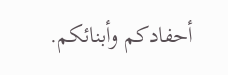أحفادكم وأبنائكم.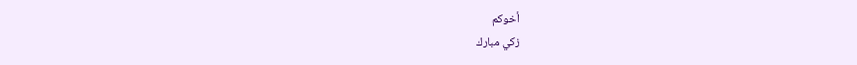أخوكم
زكي مبارك